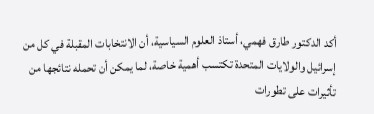أكد الدكتور طارق فهمي، أستاذ العلوم السياسية، أن الانتخابات المقبلة في كل من إسرائيل والولايات المتحدة تكتسب أهمية خاصة، لما يمكن أن تحمله نتائجها من تأثيرات على تطورات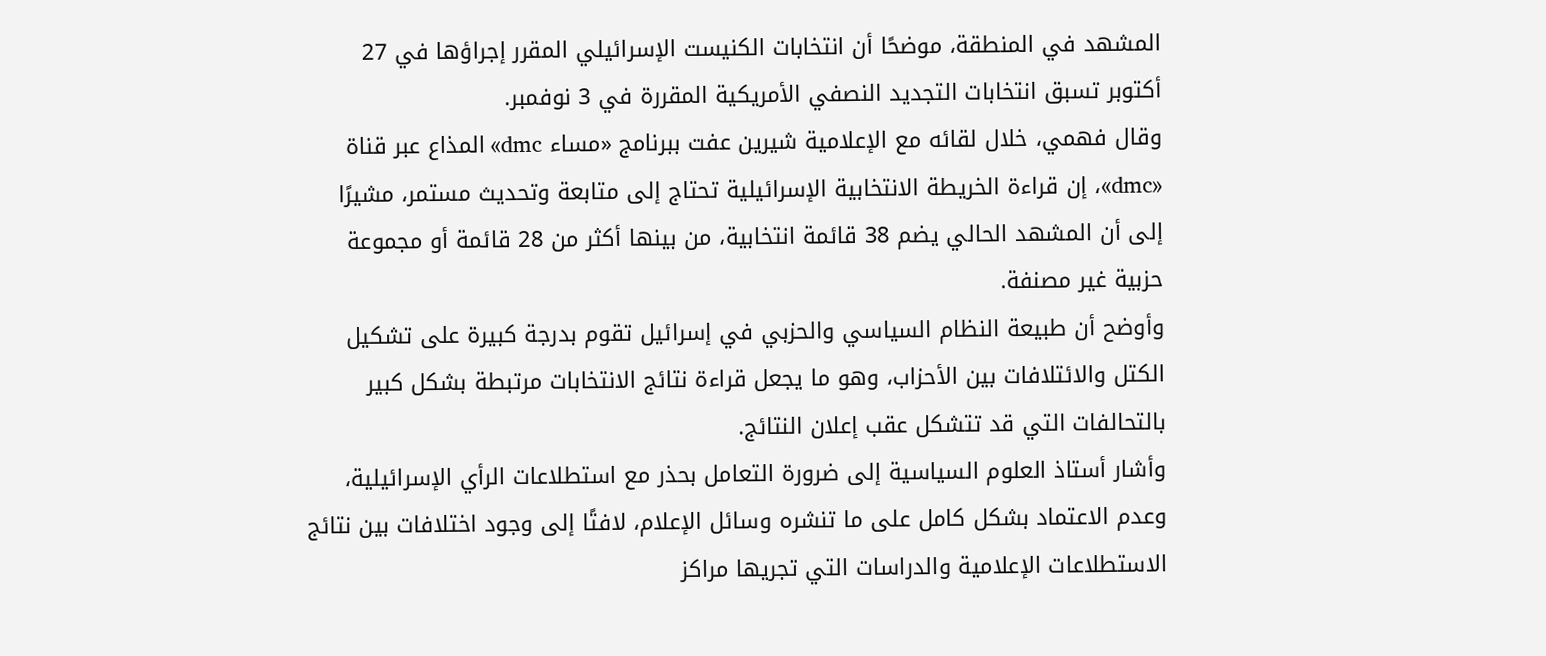المشهد في المنطقة، موضحًا أن انتخابات الكنيست الإسرائيلي المقرر إجراؤها في 27 أكتوبر تسبق انتخابات التجديد النصفي الأمريكية المقررة في 3 نوفمبر.
وقال فهمي، خلال لقائه مع الإعلامية شيرين عفت ببرنامج «مساء dmc» المذاع عبر قناة «dmc»، إن قراءة الخريطة الانتخابية الإسرائيلية تحتاج إلى متابعة وتحديث مستمر، مشيرًا إلى أن المشهد الحالي يضم 38 قائمة انتخابية، من بينها أكثر من 28 قائمة أو مجموعة حزبية غير مصنفة.
وأوضح أن طبيعة النظام السياسي والحزبي في إسرائيل تقوم بدرجة كبيرة على تشكيل الكتل والائتلافات بين الأحزاب، وهو ما يجعل قراءة نتائج الانتخابات مرتبطة بشكل كبير بالتحالفات التي قد تتشكل عقب إعلان النتائج.
وأشار أستاذ العلوم السياسية إلى ضرورة التعامل بحذر مع استطلاعات الرأي الإسرائيلية، وعدم الاعتماد بشكل كامل على ما تنشره وسائل الإعلام، لافتًا إلى وجود اختلافات بين نتائج الاستطلاعات الإعلامية والدراسات التي تجريها مراكز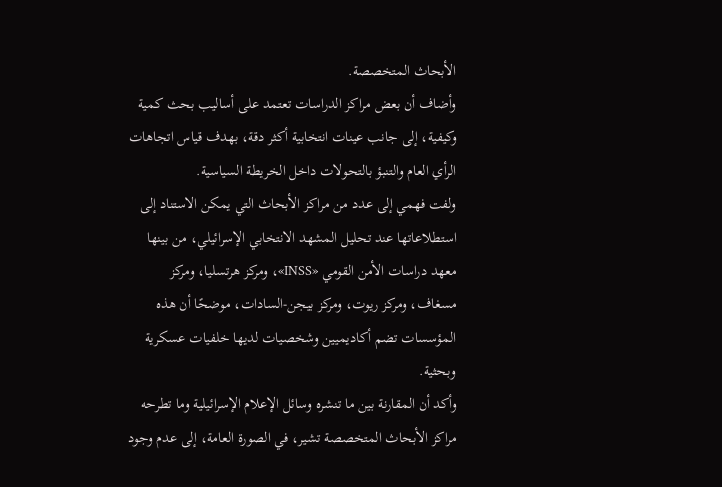الأبحاث المتخصصة.
وأضاف أن بعض مراكز الدراسات تعتمد على أساليب بحث كمية وكيفية، إلى جانب عينات انتخابية أكثر دقة، بهدف قياس اتجاهات الرأي العام والتنبؤ بالتحولات داخل الخريطة السياسية.
ولفت فهمي إلى عدد من مراكز الأبحاث التي يمكن الاستناد إلى استطلاعاتها عند تحليل المشهد الانتخابي الإسرائيلي، من بينها معهد دراسات الأمن القومي «INSS»، ومركز هرتسليا، ومركز مسغاف، ومركز ريوت، ومركز بيجن-السادات، موضحًا أن هذه المؤسسات تضم أكاديميين وشخصيات لديها خلفيات عسكرية وبحثية.
وأكد أن المقارنة بين ما تنشره وسائل الإعلام الإسرائيلية وما تطرحه مراكز الأبحاث المتخصصة تشير، في الصورة العامة، إلى عدم وجود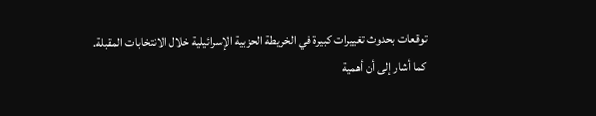توقعات بحدوث تغييرات كبيرة في الخريطة الحزبية الإسرائيلية خلال الانتخابات المقبلة.
كما أشار إلى أن أهمية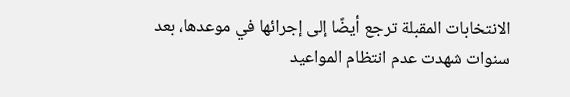الانتخابات المقبلة ترجع أيضًا إلى إجرائها في موعدها، بعد سنوات شهدت عدم انتظام المواعيد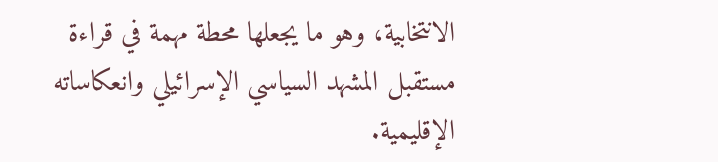الانتخابية، وهو ما يجعلها محطة مهمة في قراءة مستقبل المشهد السياسي الإسرائيلي وانعكاساته الإقليمية.